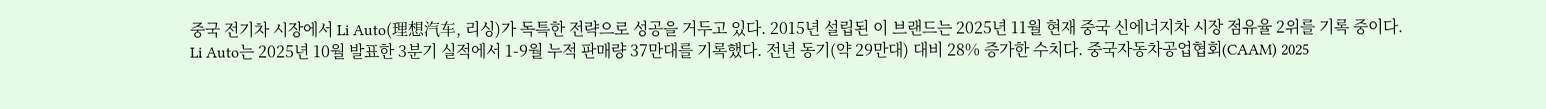중국 전기차 시장에서 Li Auto(理想汽车, 리싱)가 독특한 전략으로 성공을 거두고 있다. 2015년 설립된 이 브랜드는 2025년 11월 현재 중국 신에너지차 시장 점유율 2위를 기록 중이다.
Li Auto는 2025년 10월 발표한 3분기 실적에서 1-9월 누적 판매량 37만대를 기록했다. 전년 동기(약 29만대) 대비 28% 증가한 수치다. 중국자동차공업협회(CAAM) 2025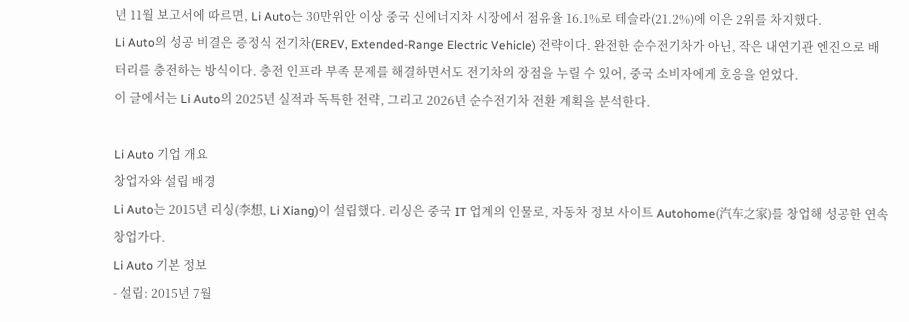년 11월 보고서에 따르면, Li Auto는 30만위안 이상 중국 신에너지차 시장에서 점유율 16.1%로 테슬라(21.2%)에 이은 2위를 차지했다.
Li Auto의 성공 비결은 증정식 전기차(EREV, Extended-Range Electric Vehicle) 전략이다. 완전한 순수전기차가 아닌, 작은 내연기관 엔진으로 배터리를 충전하는 방식이다. 충전 인프라 부족 문제를 해결하면서도 전기차의 장점을 누릴 수 있어, 중국 소비자에게 호응을 얻었다.
이 글에서는 Li Auto의 2025년 실적과 독특한 전략, 그리고 2026년 순수전기차 전환 계획을 분석한다.

Li Auto 기업 개요
창업자와 설립 배경
Li Auto는 2015년 리싱(李想, Li Xiang)이 설립했다. 리싱은 중국 IT 업계의 인물로, 자동차 정보 사이트 Autohome(汽车之家)를 창업해 성공한 연속 창업가다.
Li Auto 기본 정보
- 설립: 2015년 7월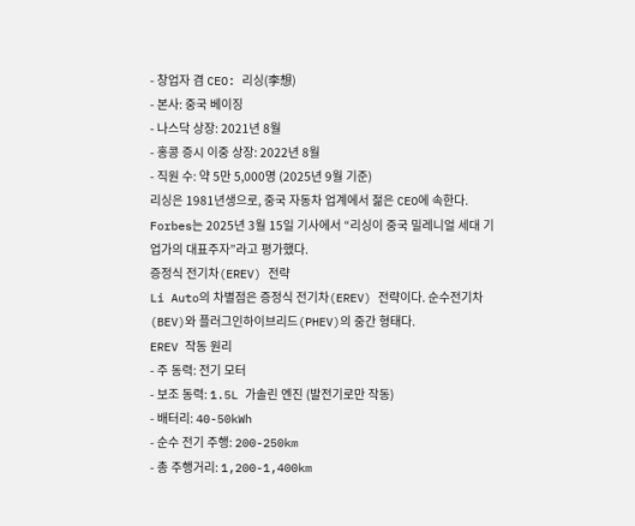- 창업자 겸 CEO: 리싱(李想)
- 본사: 중국 베이징
- 나스닥 상장: 2021년 8월
- 홍콩 증시 이중 상장: 2022년 8월
- 직원 수: 약 5만 5,000명 (2025년 9월 기준)
리싱은 1981년생으로, 중국 자동차 업계에서 젊은 CEO에 속한다. Forbes는 2025년 3월 15일 기사에서 “리싱이 중국 밀레니얼 세대 기업가의 대표주자”라고 평가했다.
증정식 전기차(EREV) 전략
Li Auto의 차별점은 증정식 전기차(EREV) 전략이다. 순수전기차(BEV)와 플러그인하이브리드(PHEV)의 중간 형태다.
EREV 작동 원리
- 주 동력: 전기 모터
- 보조 동력: 1.5L 가솔린 엔진 (발전기로만 작동)
- 배터리: 40-50kWh
- 순수 전기 주행: 200-250km
- 총 주행거리: 1,200-1,400km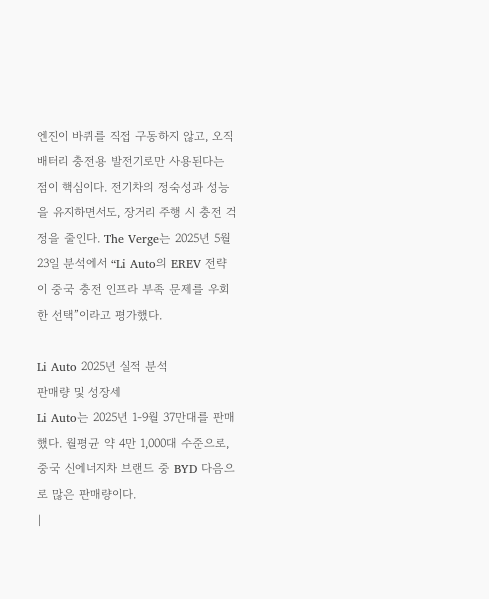엔진이 바퀴를 직접 구동하지 않고, 오직 배터리 충전용 발전기로만 사용된다는 점이 핵심이다. 전기차의 정숙성과 성능을 유지하면서도, 장거리 주행 시 충전 걱정을 줄인다. The Verge는 2025년 5월 23일 분석에서 “Li Auto의 EREV 전략이 중국 충전 인프라 부족 문제를 우회한 선택”이라고 평가했다.

Li Auto 2025년 실적 분석
판매량 및 성장세
Li Auto는 2025년 1-9월 37만대를 판매했다. 월평균 약 4만 1,000대 수준으로, 중국 신에너지차 브랜드 중 BYD 다음으로 많은 판매량이다.
|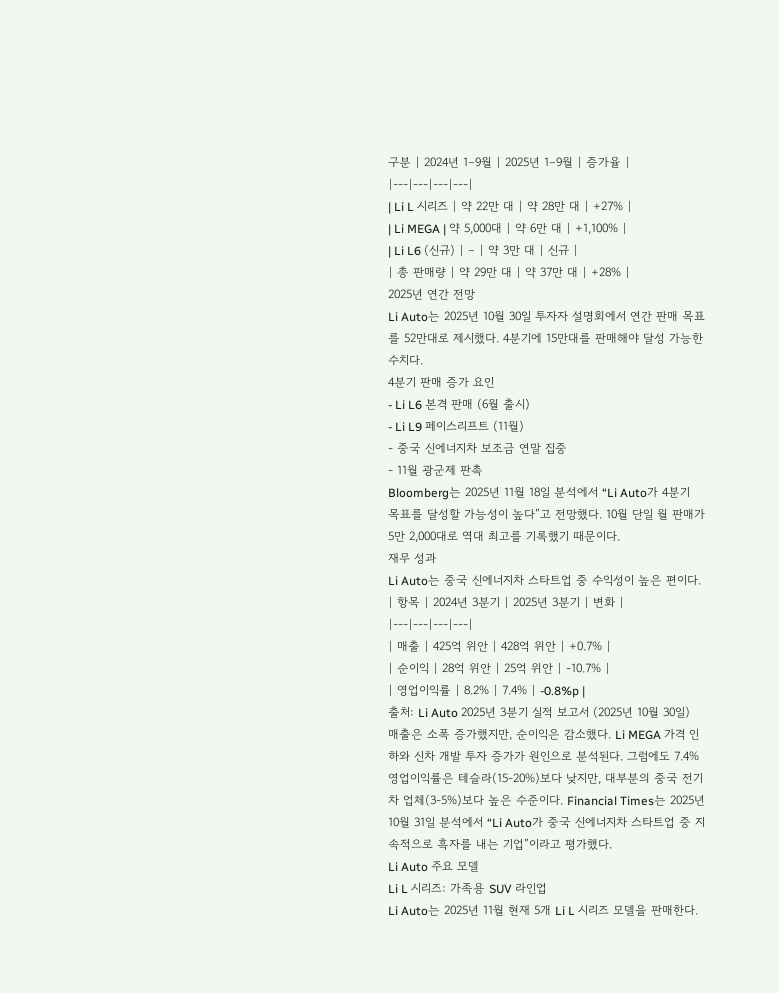구분 | 2024년 1–9월 | 2025년 1–9월 | 증가율 |
|---|---|---|---|
| Li L 시리즈 | 약 22만 대 | 약 28만 대 | +27% |
| Li MEGA | 약 5,000대 | 약 6만 대 | +1,100% |
| Li L6 (신규) | – | 약 3만 대 | 신규 |
| 총 판매량 | 약 29만 대 | 약 37만 대 | +28% |
2025년 연간 전망
Li Auto는 2025년 10월 30일 투자자 설명회에서 연간 판매 목표를 52만대로 제시했다. 4분기에 15만대를 판매해야 달성 가능한 수치다.
4분기 판매 증가 요인
- Li L6 본격 판매 (6월 출시)
- Li L9 페이스리프트 (11월)
- 중국 신에너지차 보조금 연말 집중
- 11월 광군제 판촉
Bloomberg는 2025년 11월 18일 분석에서 “Li Auto가 4분기 목표를 달성할 가능성이 높다”고 전망했다. 10월 단일 월 판매가 5만 2,000대로 역대 최고를 기록했기 때문이다.
재무 성과
Li Auto는 중국 신에너지차 스타트업 중 수익성이 높은 편이다.
| 항목 | 2024년 3분기 | 2025년 3분기 | 변화 |
|---|---|---|---|
| 매출 | 425억 위안 | 428억 위안 | +0.7% |
| 순이익 | 28억 위안 | 25억 위안 | -10.7% |
| 영업이익률 | 8.2% | 7.4% | -0.8%p |
출처: Li Auto 2025년 3분기 실적 보고서 (2025년 10월 30일)
매출은 소폭 증가했지만, 순이익은 감소했다. Li MEGA 가격 인하와 신차 개발 투자 증가가 원인으로 분석된다. 그럼에도 7.4% 영업이익률은 테슬라(15-20%)보다 낮지만, 대부분의 중국 전기차 업체(3-5%)보다 높은 수준이다. Financial Times는 2025년 10월 31일 분석에서 “Li Auto가 중국 신에너지차 스타트업 중 지속적으로 흑자를 내는 기업”이라고 평가했다.
Li Auto 주요 모델
Li L 시리즈: 가족용 SUV 라인업
Li Auto는 2025년 11월 현재 5개 Li L 시리즈 모델을 판매한다.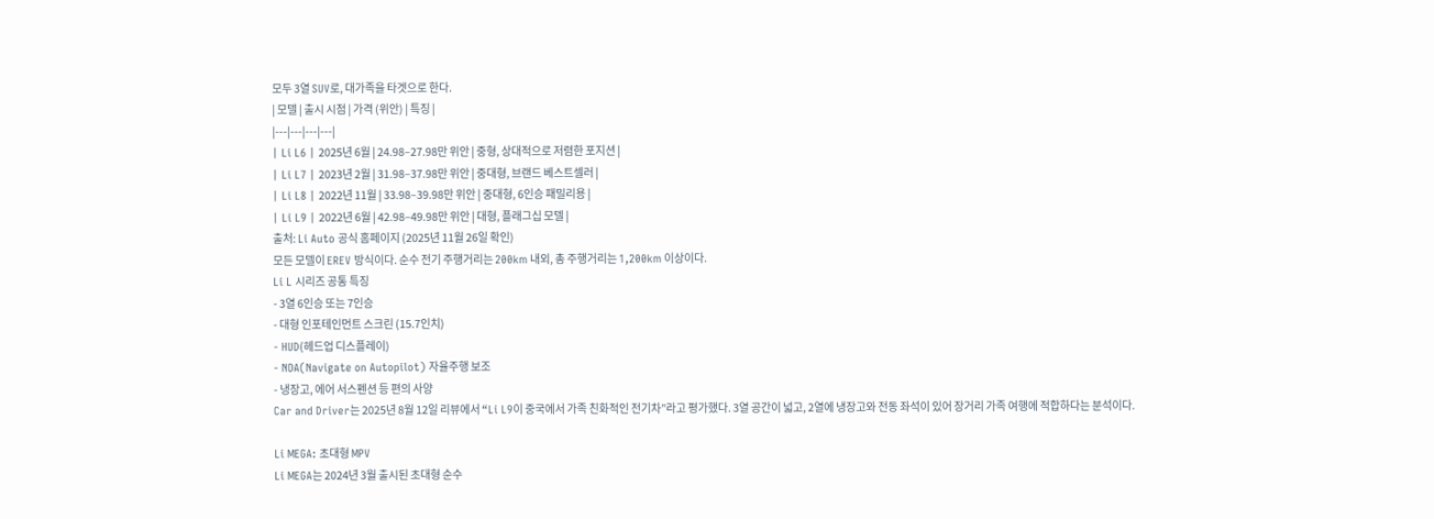모두 3열 SUV로, 대가족을 타겟으로 한다.
| 모델 | 출시 시점 | 가격 (위안) | 특징 |
|---|---|---|---|
| Li L6 | 2025년 6월 | 24.98–27.98만 위안 | 중형, 상대적으로 저렴한 포지션 |
| Li L7 | 2023년 2월 | 31.98–37.98만 위안 | 중대형, 브랜드 베스트셀러 |
| Li L8 | 2022년 11월 | 33.98–39.98만 위안 | 중대형, 6인승 패밀리용 |
| Li L9 | 2022년 6월 | 42.98–49.98만 위안 | 대형, 플래그십 모델 |
출처: Li Auto 공식 홈페이지 (2025년 11월 26일 확인)
모든 모델이 EREV 방식이다. 순수 전기 주행거리는 200km 내외, 총 주행거리는 1,200km 이상이다.
Li L 시리즈 공통 특징
- 3열 6인승 또는 7인승
- 대형 인포테인먼트 스크린 (15.7인치)
- HUD(헤드업 디스플레이)
- NOA(Navigate on Autopilot) 자율주행 보조
- 냉장고, 에어 서스펜션 등 편의 사양
Car and Driver는 2025년 8월 12일 리뷰에서 “Li L9이 중국에서 가족 친화적인 전기차”라고 평가했다. 3열 공간이 넓고, 2열에 냉장고와 전동 좌석이 있어 장거리 가족 여행에 적합하다는 분석이다.

Li MEGA: 초대형 MPV
Li MEGA는 2024년 3월 출시된 초대형 순수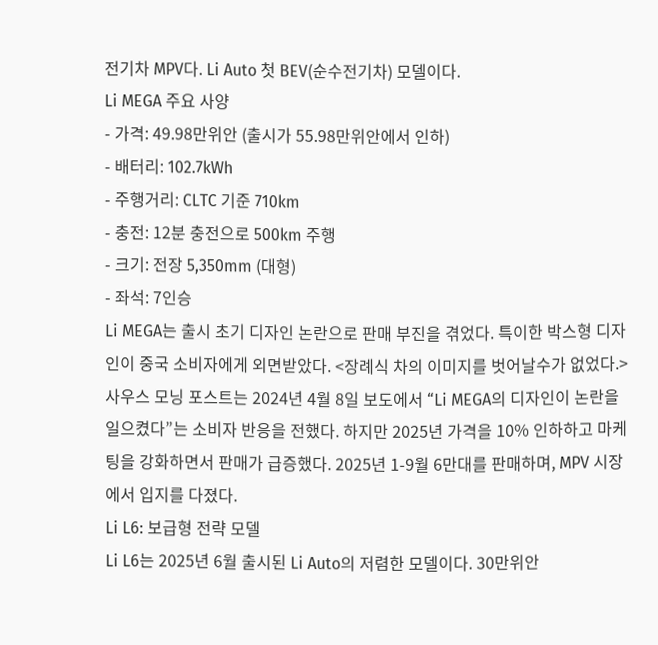전기차 MPV다. Li Auto 첫 BEV(순수전기차) 모델이다.
Li MEGA 주요 사양
- 가격: 49.98만위안 (출시가 55.98만위안에서 인하)
- 배터리: 102.7kWh
- 주행거리: CLTC 기준 710km
- 충전: 12분 충전으로 500km 주행
- 크기: 전장 5,350mm (대형)
- 좌석: 7인승
Li MEGA는 출시 초기 디자인 논란으로 판매 부진을 겪었다. 특이한 박스형 디자인이 중국 소비자에게 외면받았다. <장례식 차의 이미지를 벗어날수가 없었다.> 사우스 모닝 포스트는 2024년 4월 8일 보도에서 “Li MEGA의 디자인이 논란을 일으켰다”는 소비자 반응을 전했다. 하지만 2025년 가격을 10% 인하하고 마케팅을 강화하면서 판매가 급증했다. 2025년 1-9월 6만대를 판매하며, MPV 시장에서 입지를 다졌다.
Li L6: 보급형 전략 모델
Li L6는 2025년 6월 출시된 Li Auto의 저렴한 모델이다. 30만위안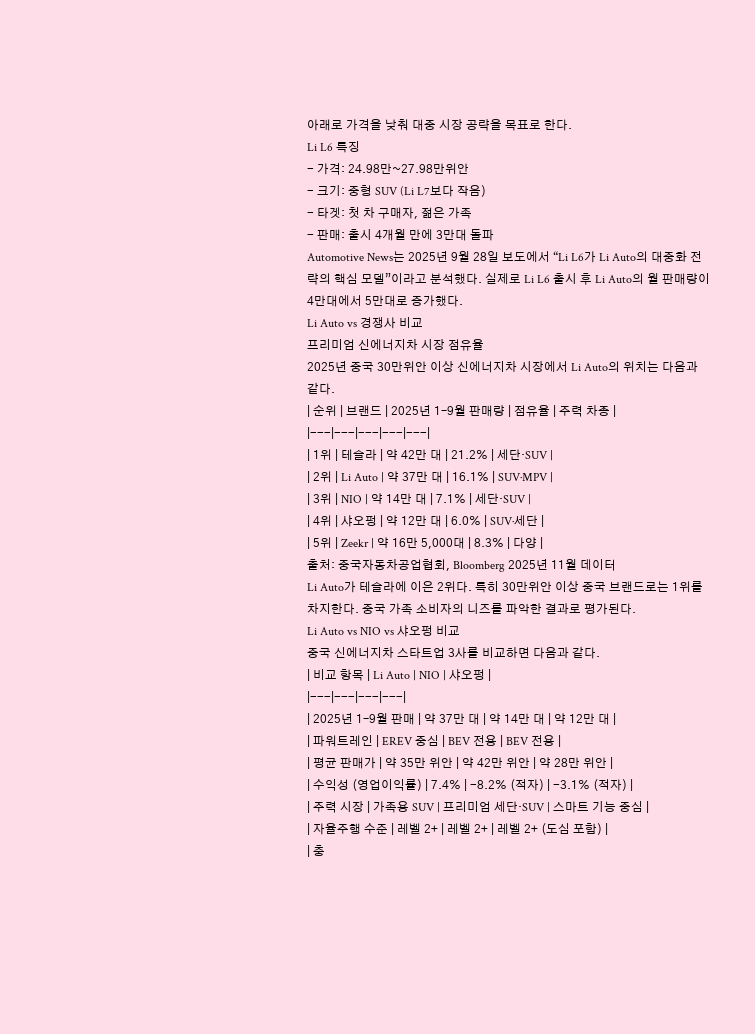아래로 가격을 낮춰 대중 시장 공략을 목표로 한다.
Li L6 특징
- 가격: 24.98만~27.98만위안
- 크기: 중형 SUV (Li L7보다 작음)
- 타겟: 첫 차 구매자, 젊은 가족
- 판매: 출시 4개월 만에 3만대 돌파
Automotive News는 2025년 9월 28일 보도에서 “Li L6가 Li Auto의 대중화 전략의 핵심 모델”이라고 분석했다. 실제로 Li L6 출시 후 Li Auto의 월 판매량이 4만대에서 5만대로 증가했다.
Li Auto vs 경쟁사 비교
프리미엄 신에너지차 시장 점유율
2025년 중국 30만위안 이상 신에너지차 시장에서 Li Auto의 위치는 다음과 같다.
| 순위 | 브랜드 | 2025년 1–9월 판매량 | 점유율 | 주력 차종 |
|---|---|---|---|---|
| 1위 | 테슬라 | 약 42만 대 | 21.2% | 세단·SUV |
| 2위 | Li Auto | 약 37만 대 | 16.1% | SUV·MPV |
| 3위 | NIO | 약 14만 대 | 7.1% | 세단·SUV |
| 4위 | 샤오펑 | 약 12만 대 | 6.0% | SUV·세단 |
| 5위 | Zeekr | 약 16만 5,000대 | 8.3% | 다양 |
출처: 중국자동차공업협회, Bloomberg 2025년 11월 데이터
Li Auto가 테슬라에 이은 2위다. 특히 30만위안 이상 중국 브랜드로는 1위를 차지한다. 중국 가족 소비자의 니즈를 파악한 결과로 평가된다.
Li Auto vs NIO vs 샤오펑 비교
중국 신에너지차 스타트업 3사를 비교하면 다음과 같다.
| 비교 항목 | Li Auto | NIO | 샤오펑 |
|---|---|---|---|
| 2025년 1–9월 판매 | 약 37만 대 | 약 14만 대 | 약 12만 대 |
| 파워트레인 | EREV 중심 | BEV 전용 | BEV 전용 |
| 평균 판매가 | 약 35만 위안 | 약 42만 위안 | 약 28만 위안 |
| 수익성 (영업이익률) | 7.4% | -8.2% (적자) | -3.1% (적자) |
| 주력 시장 | 가족용 SUV | 프리미엄 세단·SUV | 스마트 기능 중심 |
| 자율주행 수준 | 레벨 2+ | 레벨 2+ | 레벨 2+ (도심 포함) |
| 충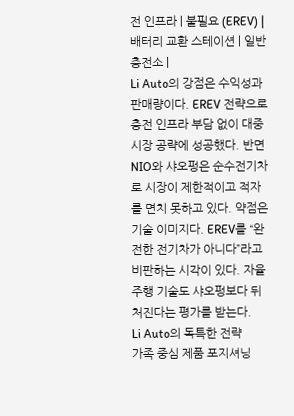전 인프라 | 불필요 (EREV) | 배터리 교환 스테이션 | 일반 충전소 |
Li Auto의 강점은 수익성과 판매량이다. EREV 전략으로 충전 인프라 부담 없이 대중 시장 공략에 성공했다. 반면 NIO와 샤오펑은 순수전기차로 시장이 제한적이고 적자를 면치 못하고 있다. 약점은 기술 이미지다. EREV를 “완전한 전기차가 아니다”라고 비판하는 시각이 있다. 자율주행 기술도 샤오펑보다 뒤처진다는 평가를 받는다.
Li Auto의 독특한 전략
가족 중심 제품 포지셔닝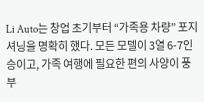Li Auto는 창업 초기부터 “가족용 차량” 포지셔닝을 명확히 했다. 모든 모델이 3열 6-7인승이고, 가족 여행에 필요한 편의 사양이 풍부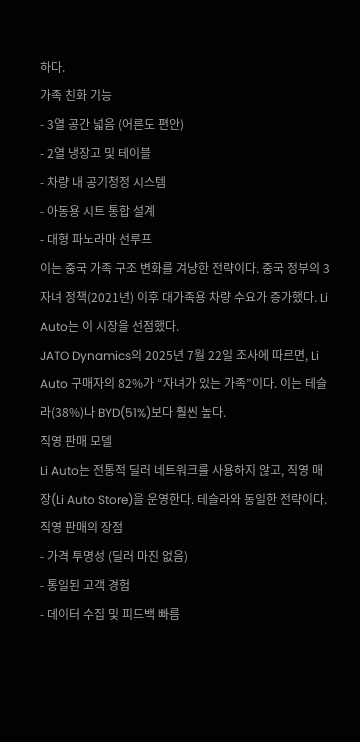하다.
가족 친화 기능
- 3열 공간 넓음 (어른도 편안)
- 2열 냉장고 및 테이블
- 차량 내 공기청정 시스템
- 아동용 시트 통합 설계
- 대형 파노라마 선루프
이는 중국 가족 구조 변화를 겨냥한 전략이다. 중국 정부의 3자녀 정책(2021년) 이후 대가족용 차량 수요가 증가했다. Li Auto는 이 시장을 선점했다.
JATO Dynamics의 2025년 7월 22일 조사에 따르면, Li Auto 구매자의 82%가 “자녀가 있는 가족”이다. 이는 테슬라(38%)나 BYD(51%)보다 훨씬 높다.
직영 판매 모델
Li Auto는 전통적 딜러 네트워크를 사용하지 않고, 직영 매장(Li Auto Store)을 운영한다. 테슬라와 동일한 전략이다.
직영 판매의 장점
- 가격 투명성 (딜러 마진 없음)
- 통일된 고객 경험
- 데이터 수집 및 피드백 빠름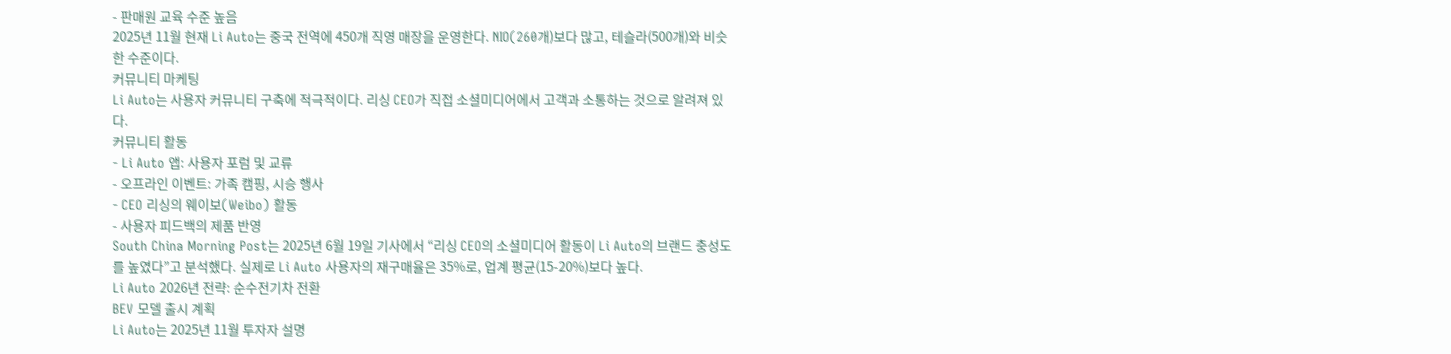- 판매원 교육 수준 높음
2025년 11월 현재 Li Auto는 중국 전역에 450개 직영 매장을 운영한다. NIO(260개)보다 많고, 테슬라(500개)와 비슷한 수준이다.
커뮤니티 마케팅
Li Auto는 사용자 커뮤니티 구축에 적극적이다. 리싱 CEO가 직접 소셜미디어에서 고객과 소통하는 것으로 알려져 있다.
커뮤니티 활동
- Li Auto 앱: 사용자 포럼 및 교류
- 오프라인 이벤트: 가족 캠핑, 시승 행사
- CEO 리싱의 웨이보(Weibo) 활동
- 사용자 피드백의 제품 반영
South China Morning Post는 2025년 6월 19일 기사에서 “리싱 CEO의 소셜미디어 활동이 Li Auto의 브랜드 충성도를 높였다”고 분석했다. 실제로 Li Auto 사용자의 재구매율은 35%로, 업계 평균(15-20%)보다 높다.
Li Auto 2026년 전략: 순수전기차 전환
BEV 모델 출시 계획
Li Auto는 2025년 11월 투자자 설명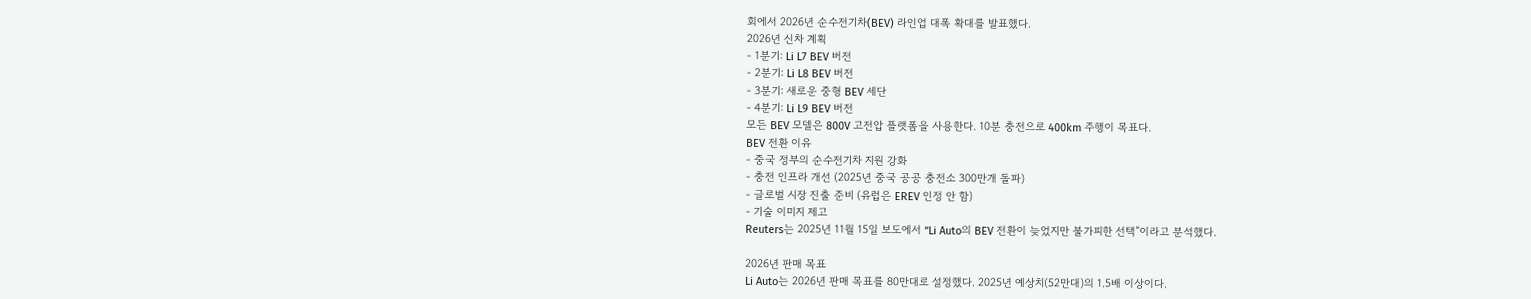회에서 2026년 순수전기차(BEV) 라인업 대폭 확대를 발표했다.
2026년 신차 계획
- 1분기: Li L7 BEV 버전
- 2분기: Li L8 BEV 버전
- 3분기: 새로운 중형 BEV 세단
- 4분기: Li L9 BEV 버전
모든 BEV 모델은 800V 고전압 플랫폼을 사용한다. 10분 충전으로 400km 주행이 목표다.
BEV 전환 이유
- 중국 정부의 순수전기차 지원 강화
- 충전 인프라 개선 (2025년 중국 공공 충전소 300만개 돌파)
- 글로벌 시장 진출 준비 (유럽은 EREV 인정 안 함)
- 기술 이미지 제고
Reuters는 2025년 11월 15일 보도에서 “Li Auto의 BEV 전환이 늦었지만 불가피한 선택”이라고 분석했다.

2026년 판매 목표
Li Auto는 2026년 판매 목표를 80만대로 설정했다. 2025년 예상치(52만대)의 1.5배 이상이다.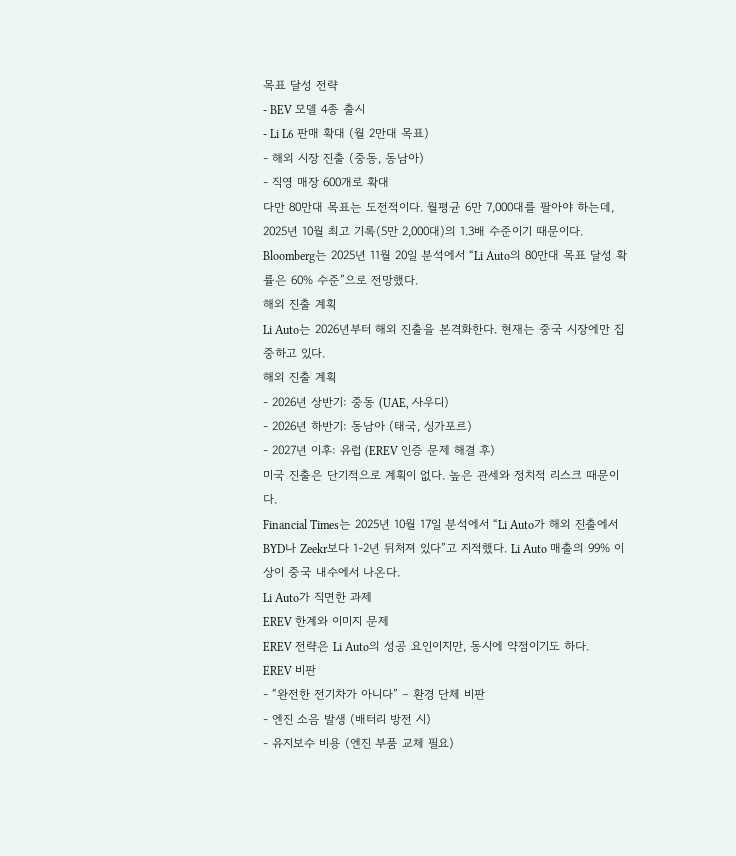목표 달성 전략
- BEV 모델 4종 출시
- Li L6 판매 확대 (월 2만대 목표)
- 해외 시장 진출 (중동, 동남아)
- 직영 매장 600개로 확대
다만 80만대 목표는 도전적이다. 월평균 6만 7,000대를 팔아야 하는데, 2025년 10월 최고 기록(5만 2,000대)의 1.3배 수준이기 때문이다.
Bloomberg는 2025년 11월 20일 분석에서 “Li Auto의 80만대 목표 달성 확률은 60% 수준”으로 전망했다.
해외 진출 계획
Li Auto는 2026년부터 해외 진출을 본격화한다. 현재는 중국 시장에만 집중하고 있다.
해외 진출 계획
- 2026년 상반기: 중동 (UAE, 사우디)
- 2026년 하반기: 동남아 (태국, 싱가포르)
- 2027년 이후: 유럽 (EREV 인증 문제 해결 후)
미국 진출은 단기적으로 계획이 없다. 높은 관세와 정치적 리스크 때문이다.
Financial Times는 2025년 10월 17일 분석에서 “Li Auto가 해외 진출에서 BYD나 Zeekr보다 1-2년 뒤처져 있다”고 지적했다. Li Auto 매출의 99% 이상이 중국 내수에서 나온다.
Li Auto가 직면한 과제
EREV 한계와 이미지 문제
EREV 전략은 Li Auto의 성공 요인이지만, 동시에 약점이기도 하다.
EREV 비판
- “완전한 전기차가 아니다” – 환경 단체 비판
- 엔진 소음 발생 (배터리 방전 시)
- 유지보수 비용 (엔진 부품 교체 필요)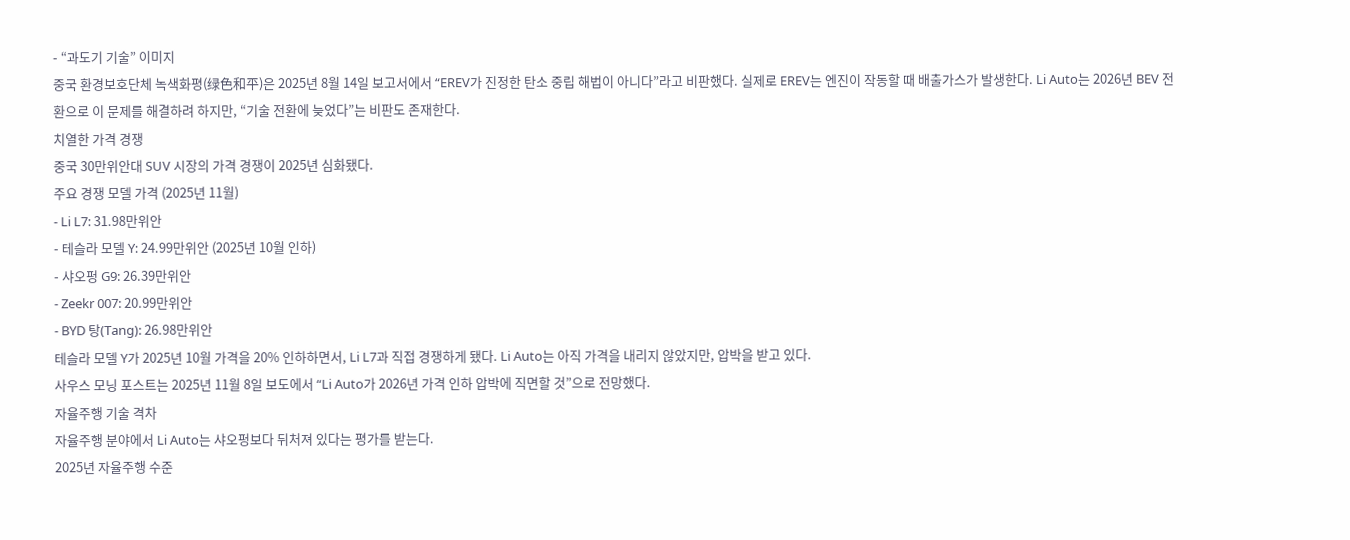- “과도기 기술” 이미지
중국 환경보호단체 녹색화평(绿色和平)은 2025년 8월 14일 보고서에서 “EREV가 진정한 탄소 중립 해법이 아니다”라고 비판했다. 실제로 EREV는 엔진이 작동할 때 배출가스가 발생한다. Li Auto는 2026년 BEV 전환으로 이 문제를 해결하려 하지만, “기술 전환에 늦었다”는 비판도 존재한다.
치열한 가격 경쟁
중국 30만위안대 SUV 시장의 가격 경쟁이 2025년 심화됐다.
주요 경쟁 모델 가격 (2025년 11월)
- Li L7: 31.98만위안
- 테슬라 모델 Y: 24.99만위안 (2025년 10월 인하)
- 샤오펑 G9: 26.39만위안
- Zeekr 007: 20.99만위안
- BYD 탕(Tang): 26.98만위안
테슬라 모델 Y가 2025년 10월 가격을 20% 인하하면서, Li L7과 직접 경쟁하게 됐다. Li Auto는 아직 가격을 내리지 않았지만, 압박을 받고 있다.
사우스 모닝 포스트는 2025년 11월 8일 보도에서 “Li Auto가 2026년 가격 인하 압박에 직면할 것”으로 전망했다.
자율주행 기술 격차
자율주행 분야에서 Li Auto는 샤오펑보다 뒤처져 있다는 평가를 받는다.
2025년 자율주행 수준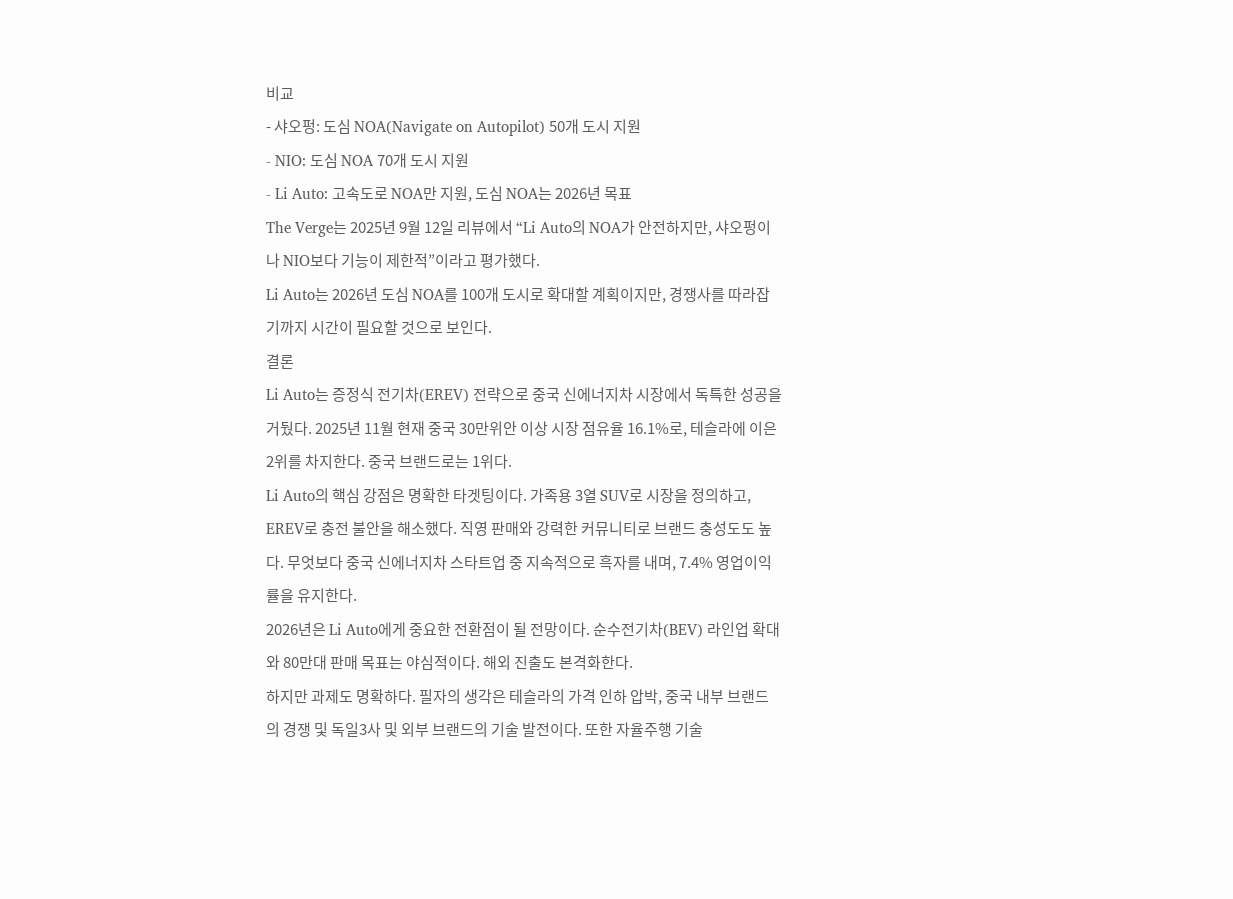비교
- 샤오펑: 도심 NOA(Navigate on Autopilot) 50개 도시 지원
- NIO: 도심 NOA 70개 도시 지원
- Li Auto: 고속도로 NOA만 지원, 도심 NOA는 2026년 목표
The Verge는 2025년 9월 12일 리뷰에서 “Li Auto의 NOA가 안전하지만, 샤오펑이나 NIO보다 기능이 제한적”이라고 평가했다.
Li Auto는 2026년 도심 NOA를 100개 도시로 확대할 계획이지만, 경쟁사를 따라잡기까지 시간이 필요할 것으로 보인다.
결론
Li Auto는 증정식 전기차(EREV) 전략으로 중국 신에너지차 시장에서 독특한 성공을 거뒀다. 2025년 11월 현재 중국 30만위안 이상 시장 점유율 16.1%로, 테슬라에 이은 2위를 차지한다. 중국 브랜드로는 1위다.
Li Auto의 핵심 강점은 명확한 타겟팅이다. 가족용 3열 SUV로 시장을 정의하고, EREV로 충전 불안을 해소했다. 직영 판매와 강력한 커뮤니티로 브랜드 충성도도 높다. 무엇보다 중국 신에너지차 스타트업 중 지속적으로 흑자를 내며, 7.4% 영업이익률을 유지한다.
2026년은 Li Auto에게 중요한 전환점이 될 전망이다. 순수전기차(BEV) 라인업 확대와 80만대 판매 목표는 야심적이다. 해외 진출도 본격화한다.
하지만 과제도 명확하다. 필자의 생각은 테슬라의 가격 인하 압박, 중국 내부 브랜드의 경쟁 및 독일3사 및 외부 브랜드의 기술 발전이다. 또한 자율주행 기술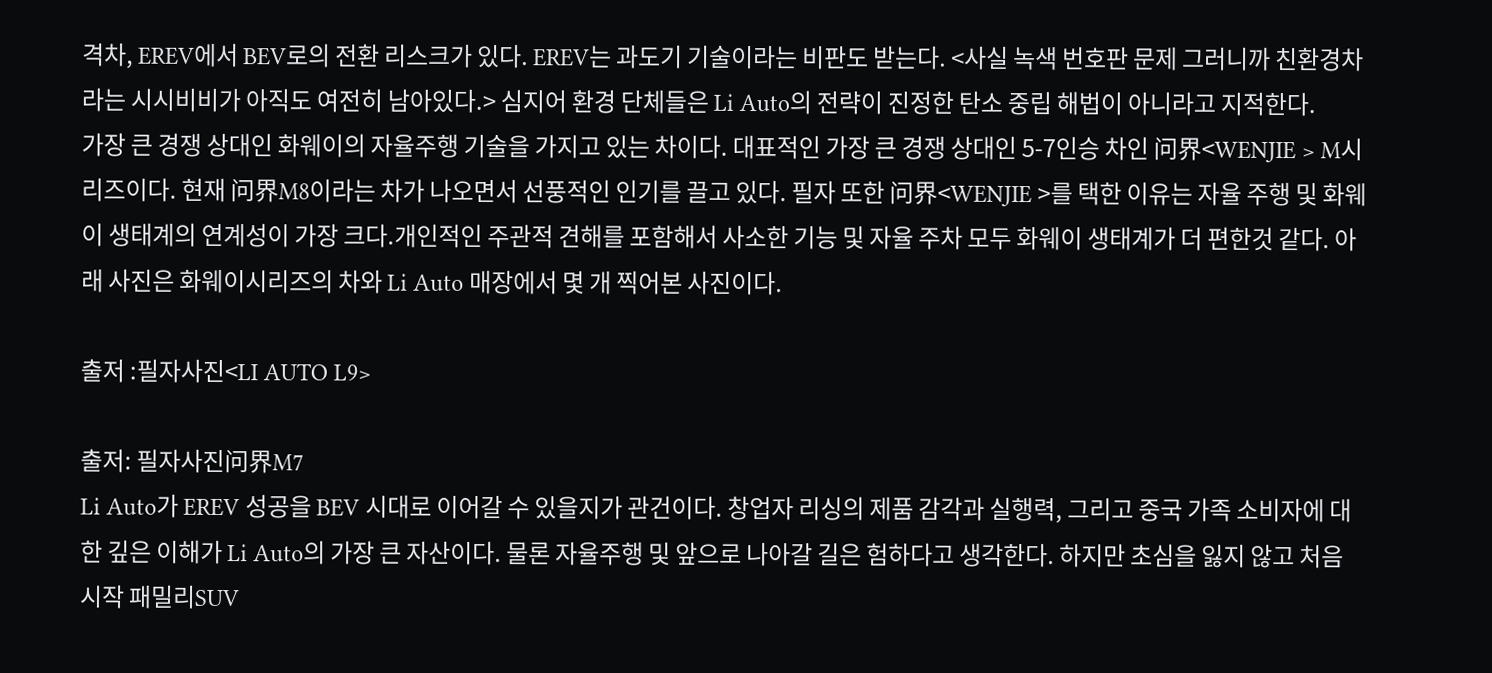격차, EREV에서 BEV로의 전환 리스크가 있다. EREV는 과도기 기술이라는 비판도 받는다. <사실 녹색 번호판 문제 그러니까 친환경차라는 시시비비가 아직도 여전히 남아있다.> 심지어 환경 단체들은 Li Auto의 전략이 진정한 탄소 중립 해법이 아니라고 지적한다.
가장 큰 경쟁 상대인 화웨이의 자율주행 기술을 가지고 있는 차이다. 대표적인 가장 큰 경쟁 상대인 5-7인승 차인 问界<WENJIE > M시리즈이다. 현재 问界M8이라는 차가 나오면서 선풍적인 인기를 끌고 있다. 필자 또한 问界<WENJIE >를 택한 이유는 자율 주행 및 화웨이 생태계의 연계성이 가장 크다.개인적인 주관적 견해를 포함해서 사소한 기능 및 자율 주차 모두 화웨이 생태계가 더 편한것 같다. 아래 사진은 화웨이시리즈의 차와 Li Auto 매장에서 몇 개 찍어본 사진이다.

출저 :필자사진<LI AUTO L9>

출저: 필자사진问界M7
Li Auto가 EREV 성공을 BEV 시대로 이어갈 수 있을지가 관건이다. 창업자 리싱의 제품 감각과 실행력, 그리고 중국 가족 소비자에 대한 깊은 이해가 Li Auto의 가장 큰 자산이다. 물론 자율주행 및 앞으로 나아갈 길은 험하다고 생각한다. 하지만 초심을 잃지 않고 처음 시작 패밀리SUV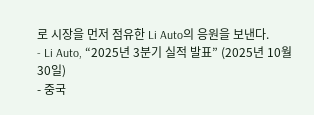로 시장을 먼저 점유한 Li Auto의 응원을 보낸다.
- Li Auto, “2025년 3분기 실적 발표” (2025년 10월 30일)
- 중국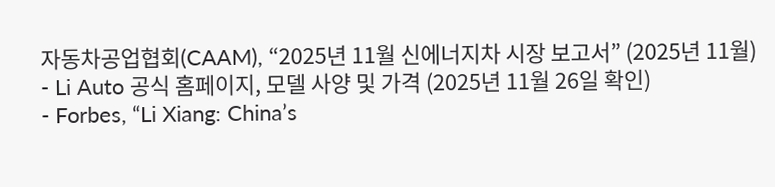자동차공업협회(CAAM), “2025년 11월 신에너지차 시장 보고서” (2025년 11월)
- Li Auto 공식 홈페이지, 모델 사양 및 가격 (2025년 11월 26일 확인)
- Forbes, “Li Xiang: China’s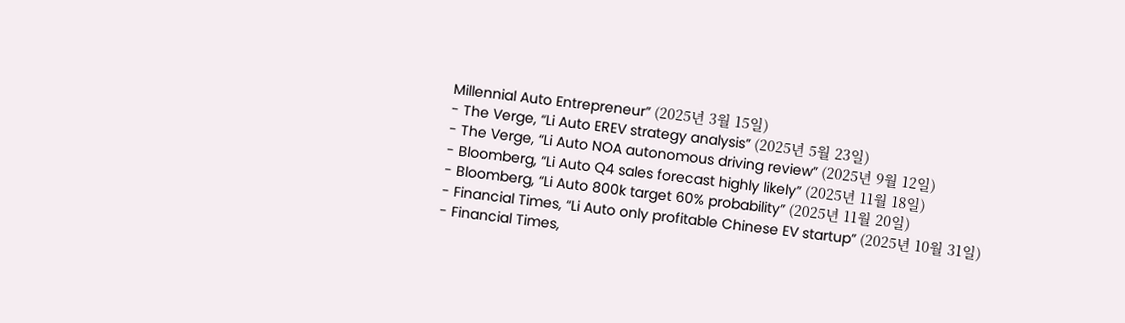Millennial Auto Entrepreneur” (2025년 3월 15일)
- The Verge, “Li Auto EREV strategy analysis” (2025년 5월 23일)
- The Verge, “Li Auto NOA autonomous driving review” (2025년 9월 12일)
- Bloomberg, “Li Auto Q4 sales forecast highly likely” (2025년 11월 18일)
- Bloomberg, “Li Auto 800k target 60% probability” (2025년 11월 20일)
- Financial Times, “Li Auto only profitable Chinese EV startup” (2025년 10월 31일)
- Financial Times,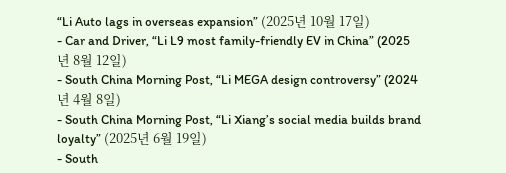“Li Auto lags in overseas expansion” (2025년 10월 17일)
- Car and Driver, “Li L9 most family-friendly EV in China” (2025년 8월 12일)
- South China Morning Post, “Li MEGA design controversy” (2024년 4월 8일)
- South China Morning Post, “Li Xiang’s social media builds brand loyalty” (2025년 6월 19일)
- South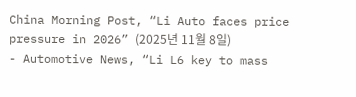China Morning Post, “Li Auto faces price pressure in 2026” (2025년 11월 8일)
- Automotive News, “Li L6 key to mass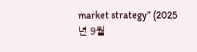market strategy” (2025년 9월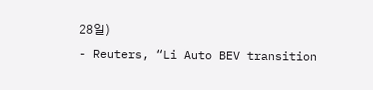28일)
- Reuters, “Li Auto BEV transition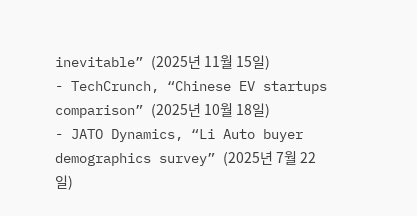inevitable” (2025년 11월 15일)
- TechCrunch, “Chinese EV startups comparison” (2025년 10월 18일)
- JATO Dynamics, “Li Auto buyer demographics survey” (2025년 7월 22일)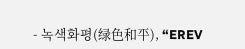- 녹색화평(绿色和平), “EREV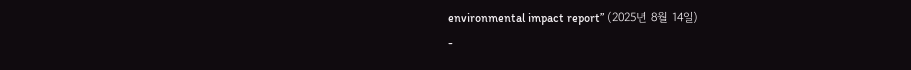environmental impact report” (2025년 8월 14일)
-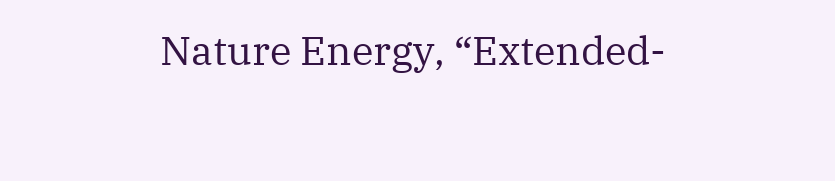Nature Energy, “Extended-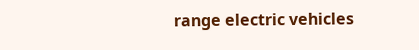range electric vehicles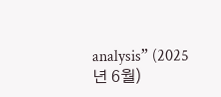analysis” (2025년 6월)